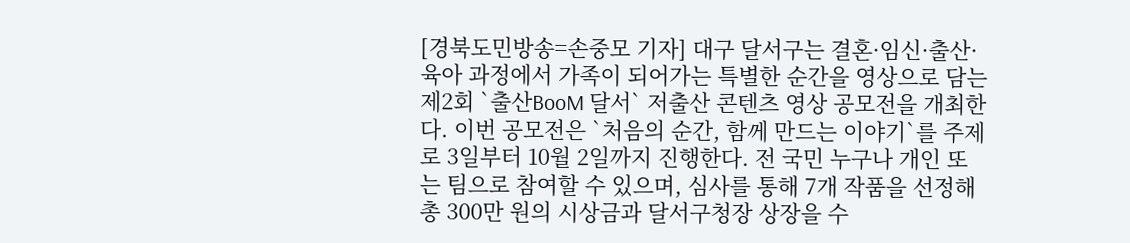[경북도민방송=손중모 기자] 대구 달서구는 결혼·임신·출산·육아 과정에서 가족이 되어가는 특별한 순간을 영상으로 담는 제2회 `출산BooM 달서` 저출산 콘텐츠 영상 공모전을 개최한다. 이번 공모전은 `처음의 순간, 함께 만드는 이야기`를 주제로 3일부터 10월 2일까지 진행한다. 전 국민 누구나 개인 또는 팀으로 참여할 수 있으며, 심사를 통해 7개 작품을 선정해 총 300만 원의 시상금과 달서구청장 상장을 수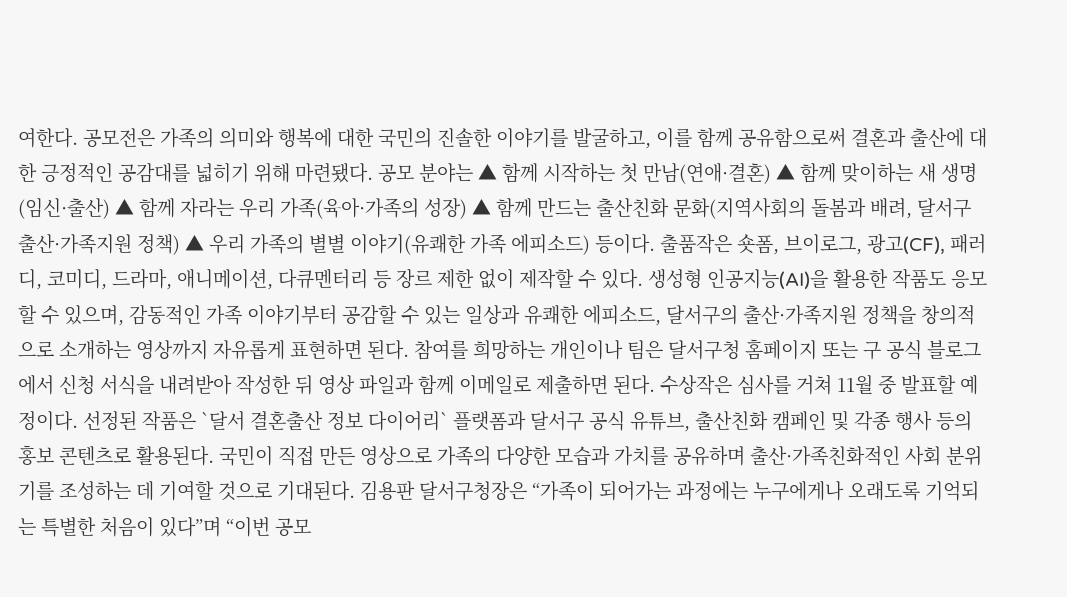여한다. 공모전은 가족의 의미와 행복에 대한 국민의 진솔한 이야기를 발굴하고, 이를 함께 공유함으로써 결혼과 출산에 대한 긍정적인 공감대를 넓히기 위해 마련됐다. 공모 분야는 ▲ 함께 시작하는 첫 만남(연애·결혼) ▲ 함께 맞이하는 새 생명(임신·출산) ▲ 함께 자라는 우리 가족(육아·가족의 성장) ▲ 함께 만드는 출산친화 문화(지역사회의 돌봄과 배려, 달서구 출산·가족지원 정책) ▲ 우리 가족의 별별 이야기(유쾌한 가족 에피소드) 등이다. 출품작은 숏폼, 브이로그, 광고(CF), 패러디, 코미디, 드라마, 애니메이션, 다큐멘터리 등 장르 제한 없이 제작할 수 있다. 생성형 인공지능(AI)을 활용한 작품도 응모할 수 있으며, 감동적인 가족 이야기부터 공감할 수 있는 일상과 유쾌한 에피소드, 달서구의 출산·가족지원 정책을 창의적으로 소개하는 영상까지 자유롭게 표현하면 된다. 참여를 희망하는 개인이나 팀은 달서구청 홈페이지 또는 구 공식 블로그에서 신청 서식을 내려받아 작성한 뒤 영상 파일과 함께 이메일로 제출하면 된다. 수상작은 심사를 거쳐 11월 중 발표할 예정이다. 선정된 작품은 `달서 결혼출산 정보 다이어리` 플랫폼과 달서구 공식 유튜브, 출산친화 캠페인 및 각종 행사 등의 홍보 콘텐츠로 활용된다. 국민이 직접 만든 영상으로 가족의 다양한 모습과 가치를 공유하며 출산·가족친화적인 사회 분위기를 조성하는 데 기여할 것으로 기대된다. 김용판 달서구청장은 “가족이 되어가는 과정에는 누구에게나 오래도록 기억되는 특별한 처음이 있다”며 “이번 공모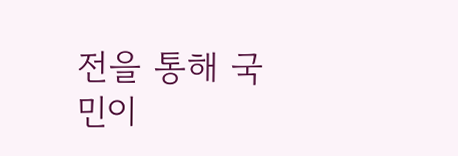전을 통해 국민이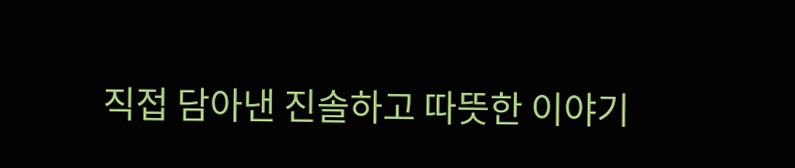직접 담아낸 진솔하고 따뜻한 이야기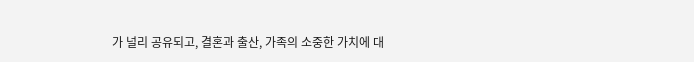가 널리 공유되고, 결혼과 출산, 가족의 소중한 가치에 대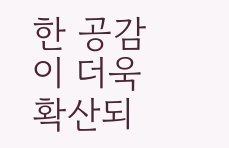한 공감이 더욱 확산되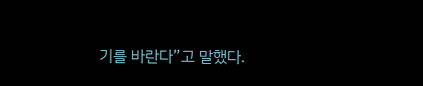기를 바란다”고 말했다.